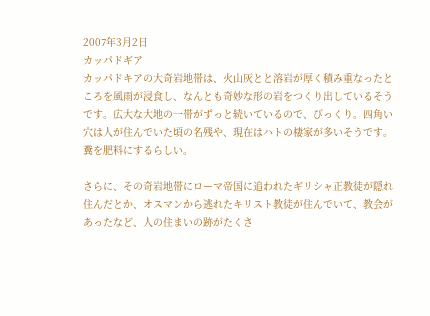2007年3月2日
カッパドギア
カッパドキアの大奇岩地帯は、火山灰とと溶岩が厚く積み重なったところを風雨が浸食し、なんとも奇妙な形の岩をつくり出しているそうです。広大な大地の一帯がずっと続いているので、びっくり。四角い穴は人が住んでいた頃の名残や、現在はハトの棲家が多いそうです。糞を肥料にするらしい。

さらに、その奇岩地帯にローマ帝国に追われたギリシャ正教徒が隠れ住んだとか、オスマンから逃れたキリスト教徒が住んでいて、教会があったなど、人の住まいの跡がたくさ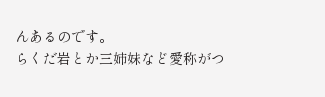んあるのです。
らくだ岩とか三姉妹など愛称がつ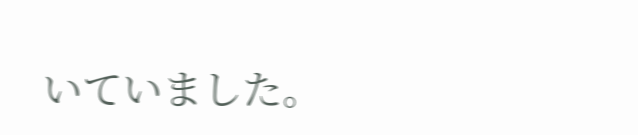いていました。